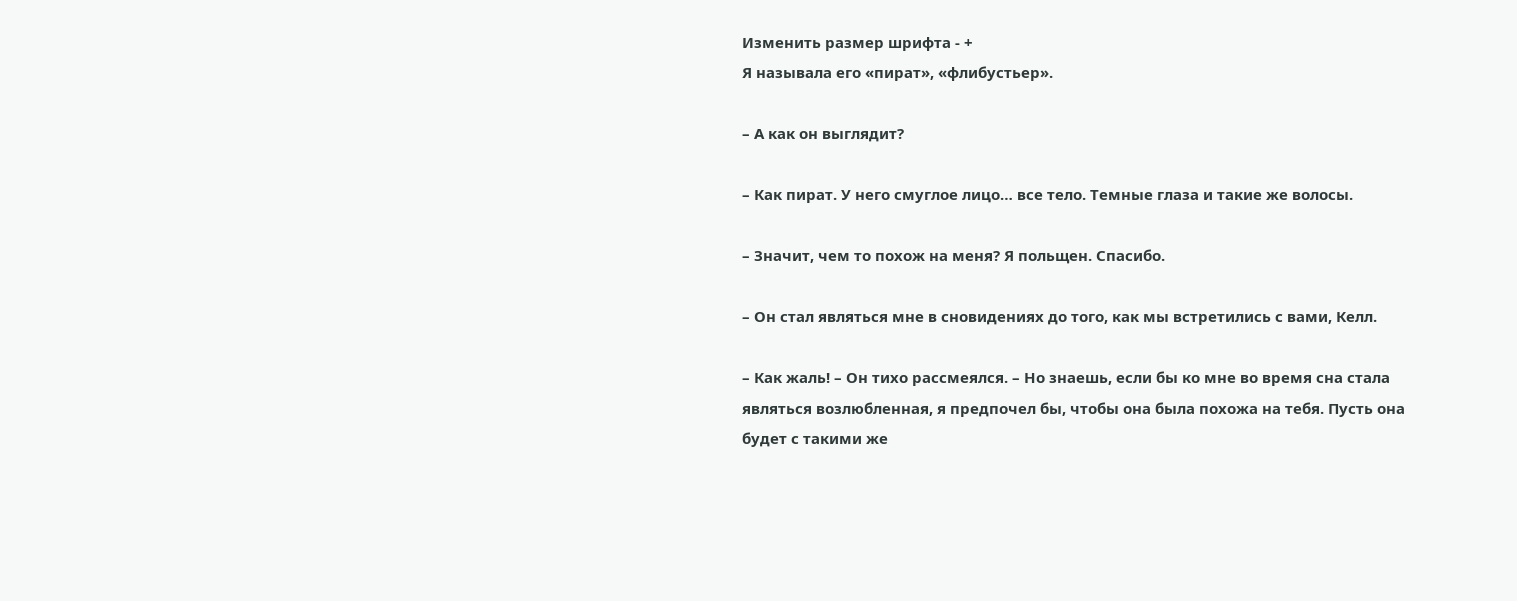Изменить размер шрифта - +
Я называла его «пират», «флибустьер».

– А как он выглядит?

– Как пират. У него смуглое лицо… все тело. Темные глаза и такие же волосы.

– Значит, чем то похож на меня? Я польщен. Спасибо.

– Он стал являться мне в сновидениях до того, как мы встретились с вами, Келл.

– Как жаль! – Он тихо рассмеялся. – Но знаешь, если бы ко мне во время сна стала являться возлюбленная, я предпочел бы, чтобы она была похожа на тебя. Пусть она будет с такими же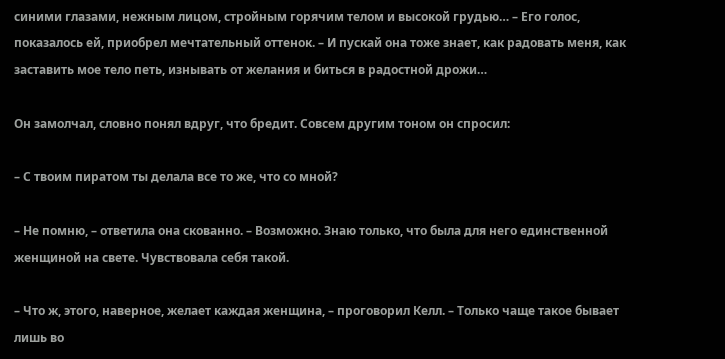синими глазами, нежным лицом, стройным горячим телом и высокой грудью… – Его голос, показалось ей, приобрел мечтательный оттенок. – И пускай она тоже знает, как радовать меня, как заставить мое тело петь, изнывать от желания и биться в радостной дрожи…

Он замолчал, словно понял вдруг, что бредит. Совсем другим тоном он спросил:

– С твоим пиратом ты делала все то же, что со мной?

– Не помню, – ответила она скованно. – Возможно. Знаю только, что была для него единственной женщиной на свете. Чувствовала себя такой.

– Что ж, этого, наверное, желает каждая женщина, – проговорил Келл. – Только чаще такое бывает лишь во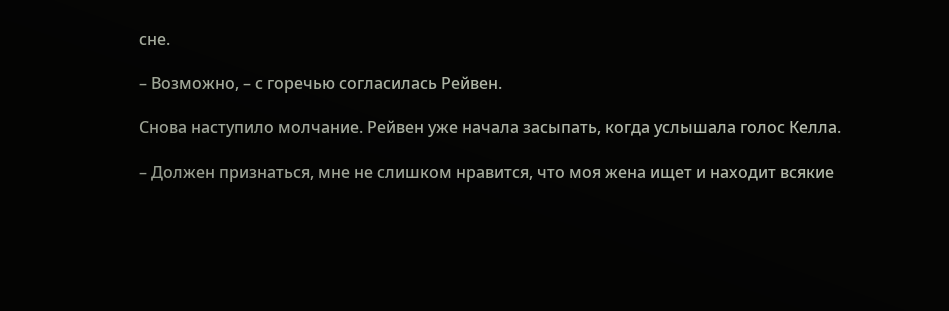сне.

– Возможно, – с горечью согласилась Рейвен.

Снова наступило молчание. Рейвен уже начала засыпать, когда услышала голос Келла.

– Должен признаться, мне не слишком нравится, что моя жена ищет и находит всякие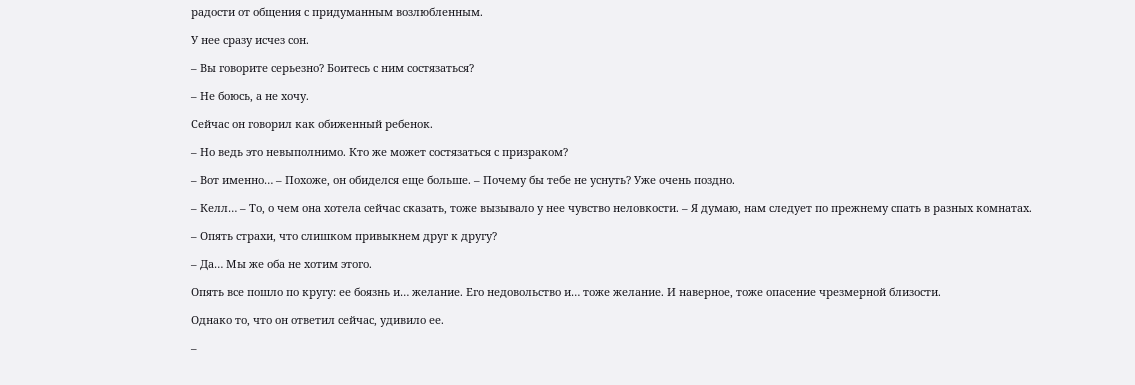радости от общения с придуманным возлюбленным.

У нее сразу исчез сон.

– Вы говорите серьезно? Боитесь с ним состязаться?

– Не боюсь, а не хочу.

Сейчас он говорил как обиженный ребенок.

– Но ведь это невыполнимо. Кто же может состязаться с призраком?

– Вот именно… – Похоже, он обиделся еще больше. – Почему бы тебе не уснуть? Уже очень поздно.

– Келл… – То, о чем она хотела сейчас сказать, тоже вызывало у нее чувство неловкости. – Я думаю, нам следует по прежнему спать в разных комнатах.

– Опять страхи, что слишком привыкнем друг к другу?

– Да… Мы же оба не хотим этого.

Опять все пошло по кругу: ее боязнь и… желание. Его недовольство и… тоже желание. И наверное, тоже опасение чрезмерной близости.

Однако то, что он ответил сейчас, удивило ее.

–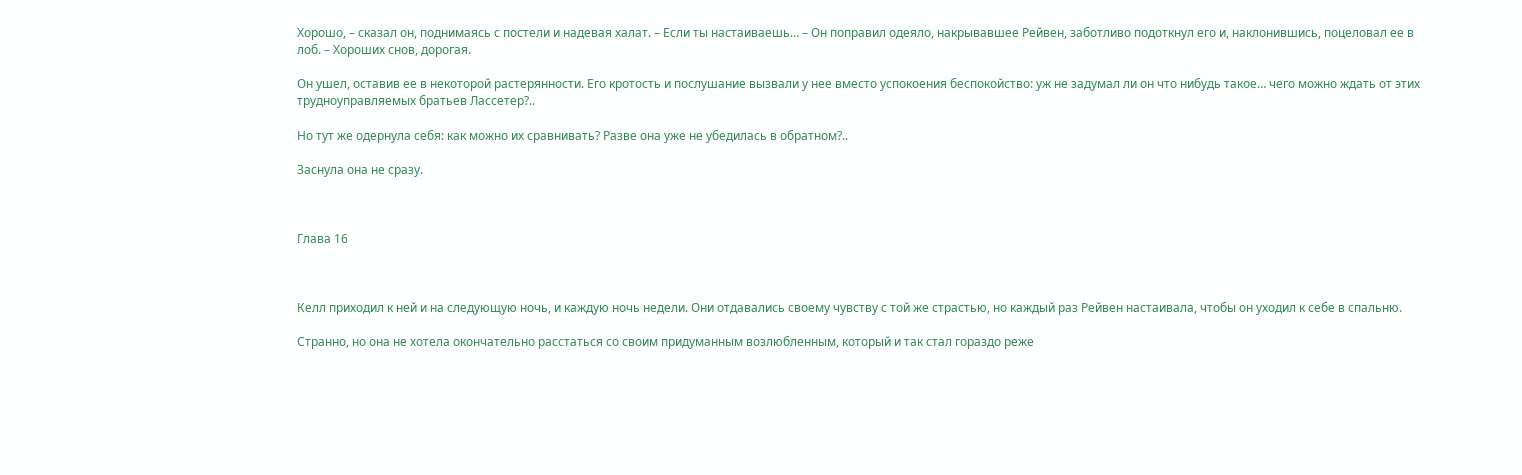Хорошо, – сказал он, поднимаясь с постели и надевая халат. – Если ты настаиваешь… – Он поправил одеяло, накрывавшее Рейвен, заботливо подоткнул его и, наклонившись, поцеловал ее в лоб. – Хороших снов, дорогая.

Он ушел, оставив ее в некоторой растерянности. Его кротость и послушание вызвали у нее вместо успокоения беспокойство: уж не задумал ли он что нибудь такое… чего можно ждать от этих трудноуправляемых братьев Лассетер?..

Но тут же одернула себя: как можно их сравнивать? Разве она уже не убедилась в обратном?..

Заснула она не сразу.



Глава 16



Келл приходил к ней и на следующую ночь, и каждую ночь недели. Они отдавались своему чувству с той же страстью, но каждый раз Рейвен настаивала, чтобы он уходил к себе в спальню.

Странно, но она не хотела окончательно расстаться со своим придуманным возлюбленным, который и так стал гораздо реже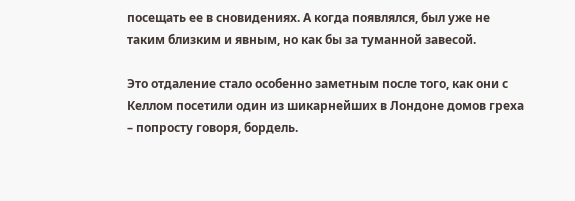посещать ее в сновидениях. А когда появлялся, был уже не таким близким и явным, но как бы за туманной завесой.

Это отдаление стало особенно заметным после того, как они с Келлом посетили один из шикарнейших в Лондоне домов греха – попросту говоря, бордель.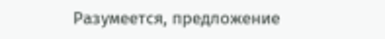Разумеется, предложение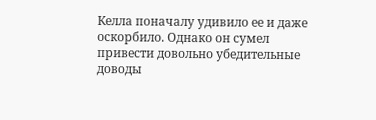Келла поначалу удивило ее и даже оскорбило. Однако он сумел привести довольно убедительные доводы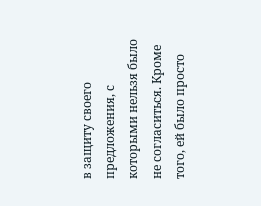в защиту своего предложения, с которыми нельзя было не согласиться. Кроме того, ей было просто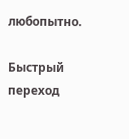любопытно.

Быстрый переход